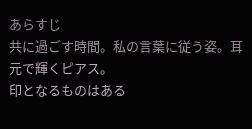あらすじ
共に過ごす時間。私の言葉に従う姿。耳元で輝くピアス。
印となるものはある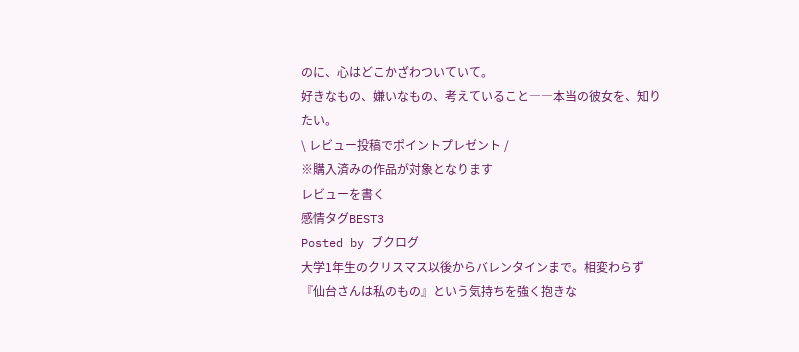のに、心はどこかざわついていて。
好きなもの、嫌いなもの、考えていること――本当の彼女を、知りたい。
\ レビュー投稿でポイントプレゼント /
※購入済みの作品が対象となります
レビューを書く
感情タグBEST3
Posted by ブクログ
大学1年生のクリスマス以後からバレンタインまで。相変わらず『仙台さんは私のもの』という気持ちを強く抱きな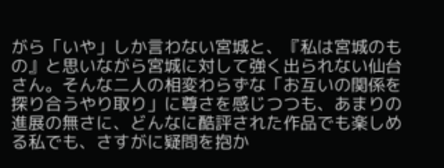がら「いや」しか言わない宮城と、『私は宮城のもの』と思いながら宮城に対して強く出られない仙台さん。そんな二人の相変わらずな「お互いの関係を探り合うやり取り」に尊さを感じつつも、あまりの進展の無さに、どんなに酷評された作品でも楽しめる私でも、さすがに疑問を抱か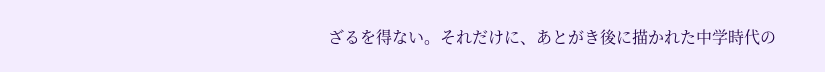ざるを得ない。それだけに、あとがき後に描かれた中学時代の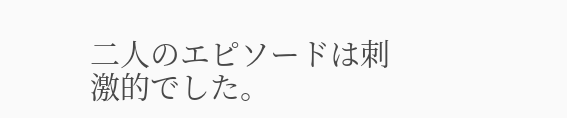二人のエピソードは刺激的でした。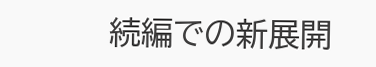続編での新展開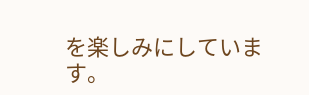を楽しみにしています。